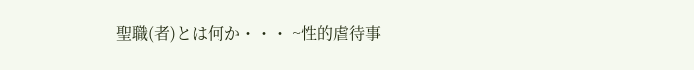聖職(者)とは何か・・・ ~性的虐待事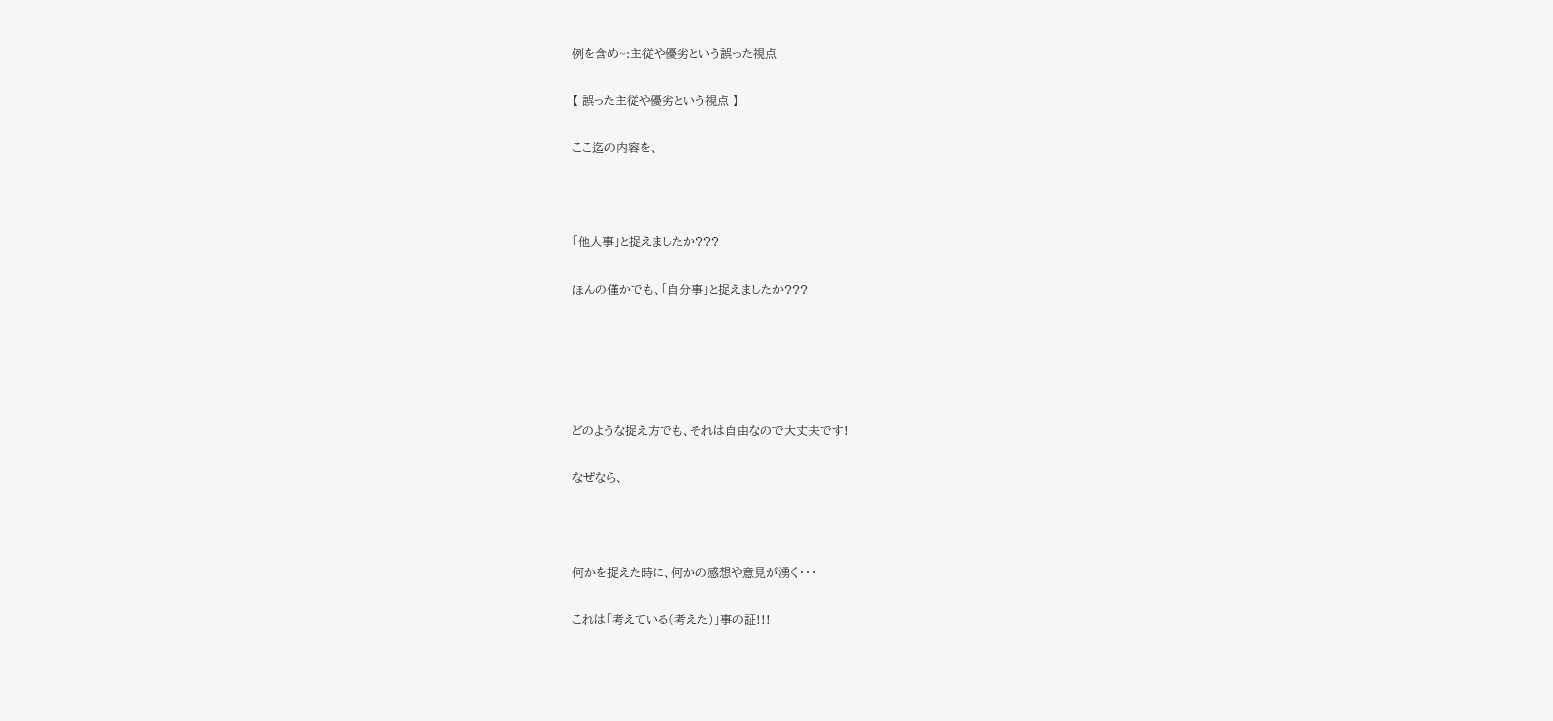例を含め~:主従や優劣という誤った視点

【 誤った主従や優劣という視点 】

ここ迄の内容を、



「他人事」と捉えましたか???

ほんの僅かでも、「自分事」と捉えましたか???





どのような捉え方でも、それは自由なので大丈夫です!

なぜなら、



何かを捉えた時に、何かの感想や意見が湧く・・・

これは「考えている(考えた)」事の証!!!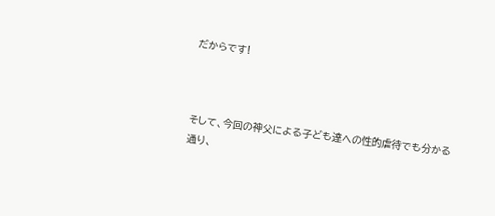だからです!



そして、今回の神父による子ども達への性的虐待でも分かる通り、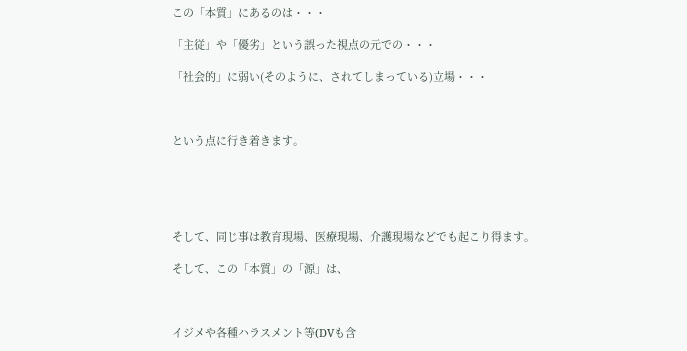この「本質」にあるのは・・・

「主従」や「優劣」という誤った視点の元での・・・

「社会的」に弱い(そのように、されてしまっている)立場・・・



という点に行き着きます。





そして、同じ事は教育現場、医療現場、介護現場などでも起こり得ます。

そして、この「本質」の「源」は、



イジメや各種ハラスメント等(DVも含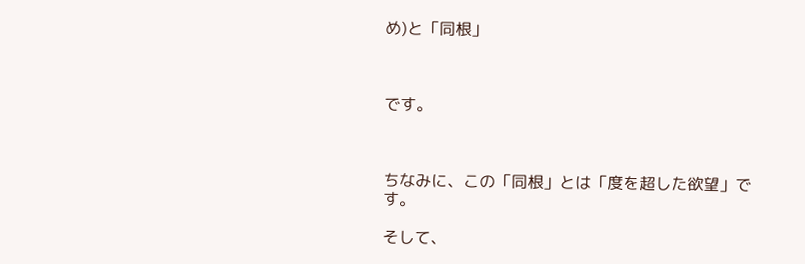め)と「同根」



です。



ちなみに、この「同根」とは「度を超した欲望」です。

そして、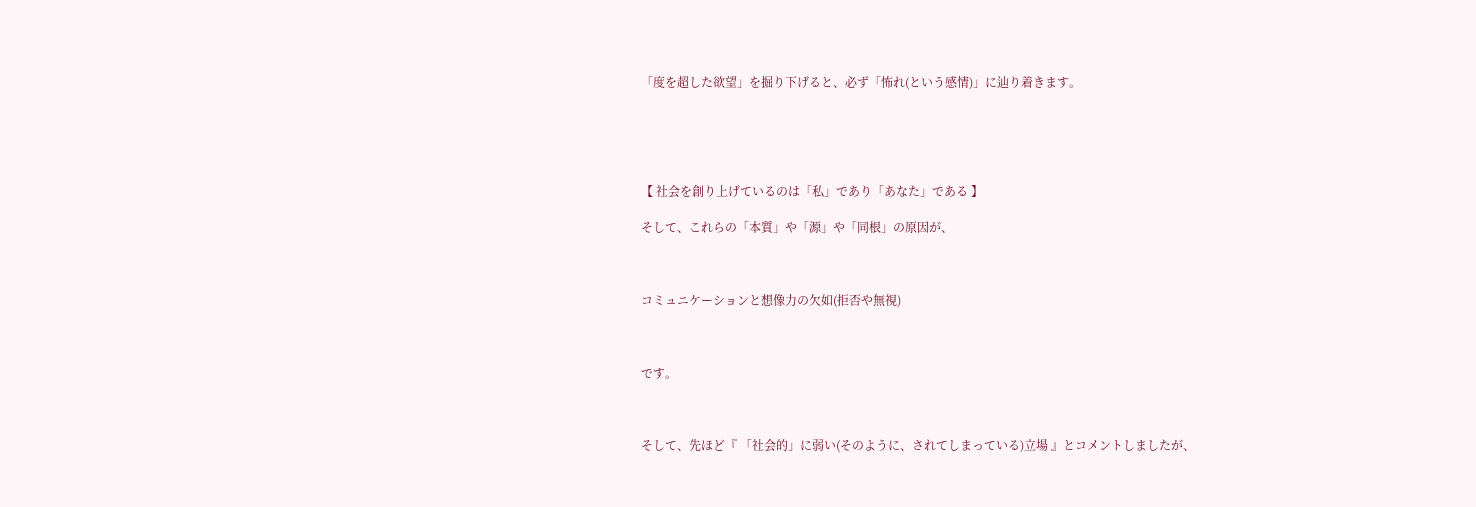「度を超した欲望」を掘り下げると、必ず「怖れ(という感情)」に辿り着きます。





【 社会を創り上げているのは「私」であり「あなた」である 】

そして、これらの「本質」や「源」や「同根」の原因が、



コミュニケーションと想像力の欠如(拒否や無視)



です。



そして、先ほど『 「社会的」に弱い(そのように、されてしまっている)立場 』とコメントしましたが、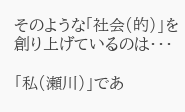そのような「社会(的)」を創り上げているのは・・・

「私(瀬川)」であ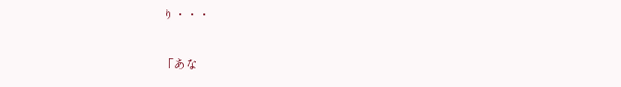り・・・

「あな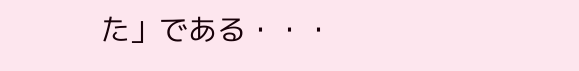た」である・・・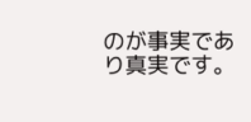のが事実であり真実です。